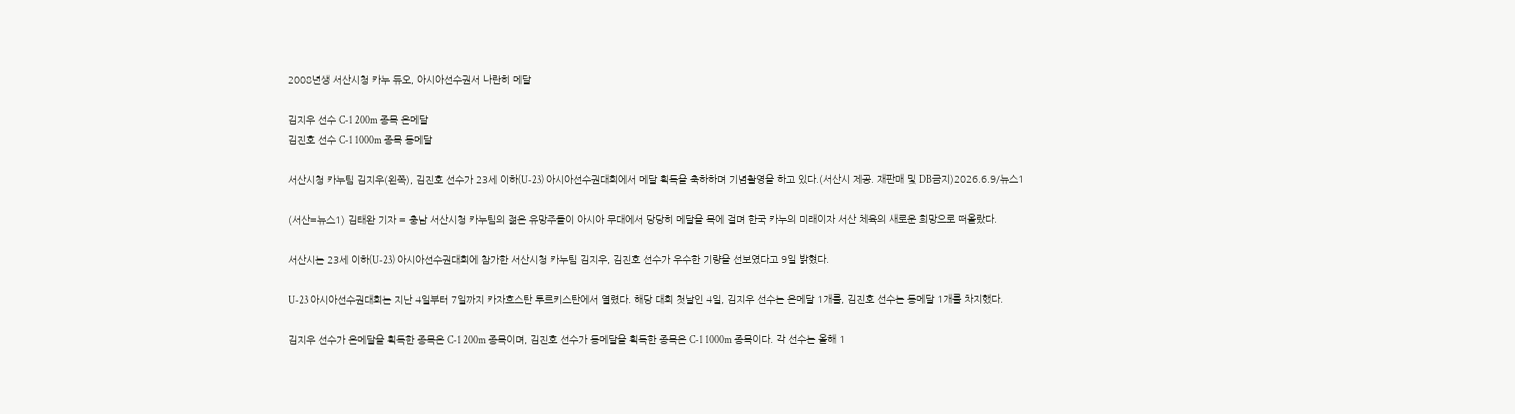2008년생 서산시청 카누 듀오, 아시아선수권서 나란히 메달

김지우 선수 C-1 200m 종목 은메달
김진호 선수 C-1 1000m 종목 동메달

서산시청 카누팀 김지우(왼쪽), 김진호 선수가 23세 이하(U-23) 아시아선수권대회에서 메달 획득을 축하하며 기념촬영을 하고 있다.(서산시 제공. 재판매 및 DB금지)2026.6.9/뉴스1

(서산=뉴스1) 김태완 기자 = 충남 서산시청 카누팀의 젊은 유망주들이 아시아 무대에서 당당히 메달을 목에 걸며 한국 카누의 미래이자 서산 체육의 새로운 희망으로 떠올랐다.

서산시는 23세 이하(U-23) 아시아선수권대회에 참가한 서산시청 카누팀 김지우, 김진호 선수가 우수한 기량을 선보였다고 9일 밝혔다.

U-23 아시아선수권대회는 지난 4일부터 7일까지 카자흐스탄 투르키스탄에서 열렸다. 해당 대회 첫날인 4일, 김지우 선수는 은메달 1개를, 김진호 선수는 동메달 1개를 차지했다.

김지우 선수가 은메달을 획득한 종목은 C-1 200m 종목이며, 김진호 선수가 동메달을 획득한 종목은 C-1 1000m 종목이다. 각 선수는 올해 1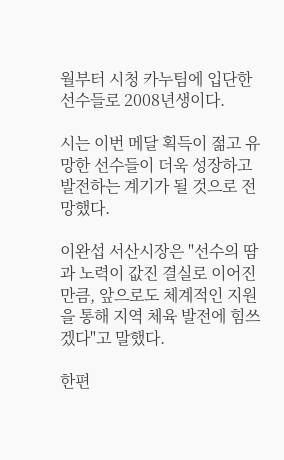월부터 시청 카누팀에 입단한 선수들로 2008년생이다.

시는 이번 메달 획득이 젊고 유망한 선수들이 더욱 성장하고 발전하는 계기가 될 것으로 전망했다.

이완섭 서산시장은 "선수의 땀과 노력이 값진 결실로 이어진 만큼, 앞으로도 체계적인 지원을 통해 지역 체육 발전에 힘쓰겠다"고 말했다.

한편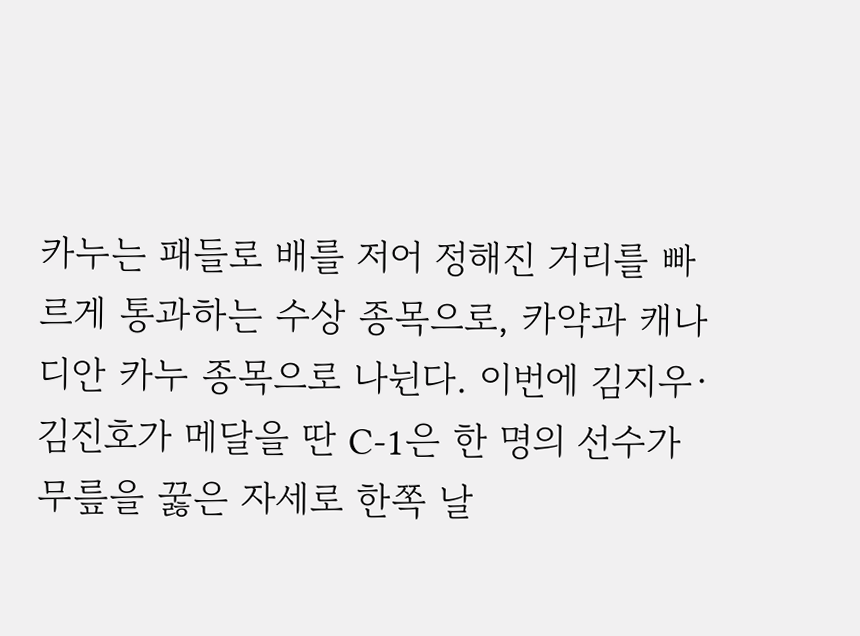카누는 패들로 배를 저어 정해진 거리를 빠르게 통과하는 수상 종목으로, 카약과 캐나디안 카누 종목으로 나뉜다. 이번에 김지우·김진호가 메달을 딴 C-1은 한 명의 선수가 무릎을 꿇은 자세로 한쪽 날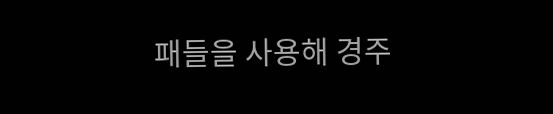패들을 사용해 경주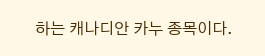하는 캐나디안 카누 종목이다.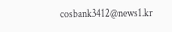cosbank3412@news1.kr